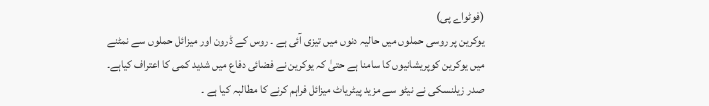(فوٹواے پی)
یوکرین پر روسی حملوں میں حالیہ دنوں میں تیزی آئی ہے ۔ روس کے ڈرون اور میزائل حملوں سے نمٹنے میں یوکرین کوپریشانیوں کا سامنا ہے حتیٰ کہ یوکرین نے فضائی دفاع میں شدید کمی کا اعتراف کیاہے۔ صدر زیلنسکی نے نیٹو سے مزید پیٹریاٹ میزائل فراہم کرنے کا مطالبہ کیا ہے ۔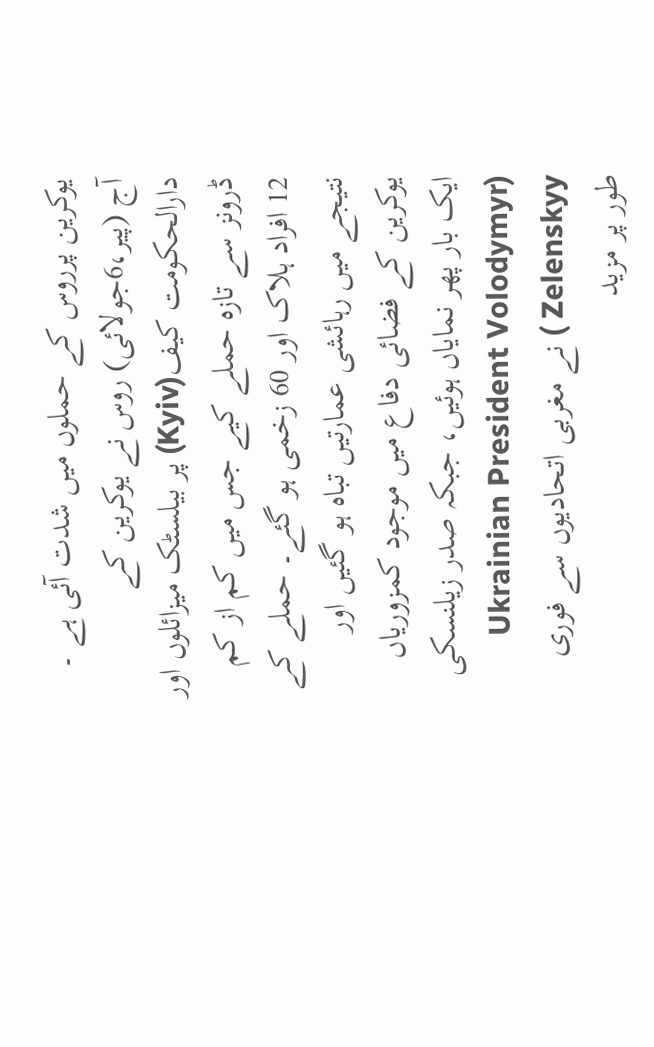یوکرین پرروس کے حملوں میں شدت آئی ہے ۔ آج (پیر،6جولائی) روس نے یوکرین کے دارالحکومت کیف(Kyiv) پر بیلسٹک میزائلوں اور ڈرونز سے تازہ حملے کیے جس میں کم از کم 12 افراد ہلاک اور 60 زخمی ہو گئے۔ حملے کے نتیجے میں رہائشی عمارتیں تباہ ہو گئیں اور یوکرین کے فضائی دفاع میں موجود کمزوریاں ایک بار پھر نمایاں ہوئیں، جبکہ صدر زیلنسکی
(Ukrainian President Volodymyr Zelenskyy ) نے مغربی اتحادیوں سے فوری طور پر مزید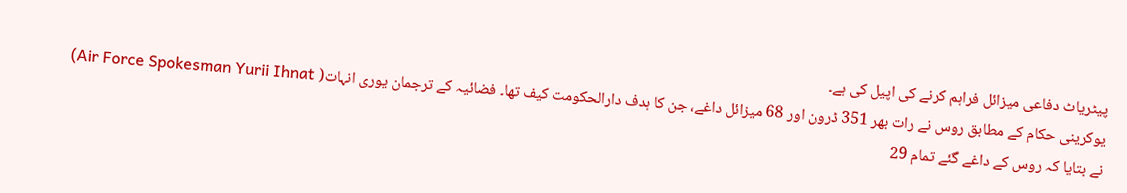پیٹریاٹ دفاعی میزائل فراہم کرنے کی اپیل کی ہے۔
یوکرینی حکام کے مطابق روس نے رات بھر 351 ڈرون اور 68 میزائل داغے، جن کا ہدف دارالحکومت کیف تھا۔ فضائیہ کے ترجمان یوری انہات( Air Force Spokesman Yurii Ihnat) نے بتایا کہ روس کے داغے گئے تمام 29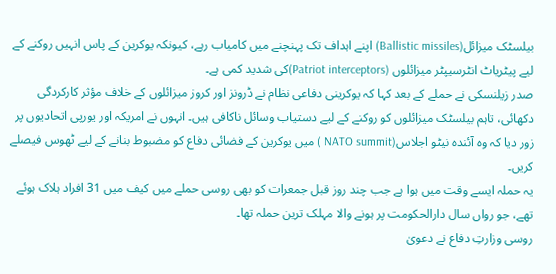بیلسٹک میزائل(Ballistic missiles) اپنے اہداف تک پہنچنے میں کامیاب رہے، کیونکہ یوکرین کے پاس انہیں روکنے کے لیے پیٹریاٹ انٹرسیپٹر میزائلوں (Patriot interceptors)کی شدید کمی ہے۔
صدر زیلنسکی نے حملے کے بعد کہا کہ یوکرینی دفاعی نظام نے ڈرونز اور کروز میزائلوں کے خلاف مؤثر کارکردگی دکھائی، تاہم بیلسٹک میزائلوں کو روکنے کے لیے دستیاب وسائل ناکافی ہیں۔ انہوں نے امریکہ اور یورپی اتحادیوں پر زور دیا کہ وہ آئندہ نیٹو اجلاس(NATO summit ) میں یوکرین کے فضائی دفاع کو مضبوط بنانے کے لیے ٹھوس فیصلے کریں۔
یہ حملہ ایسے وقت میں ہوا ہے جب چند روز قبل جمعرات کو بھی روسی حملے میں کیف میں 31 افراد ہلاک ہوئے تھے، جو رواں سال دارالحکومت پر ہونے والا مہلک ترین حملہ تھا۔
روسی وزارتِ دفاع نے دعویٰ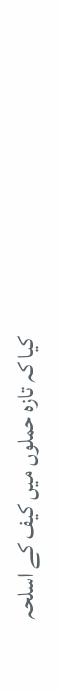کیا کہ تازہ حملوں میں کیف کے اسلحہ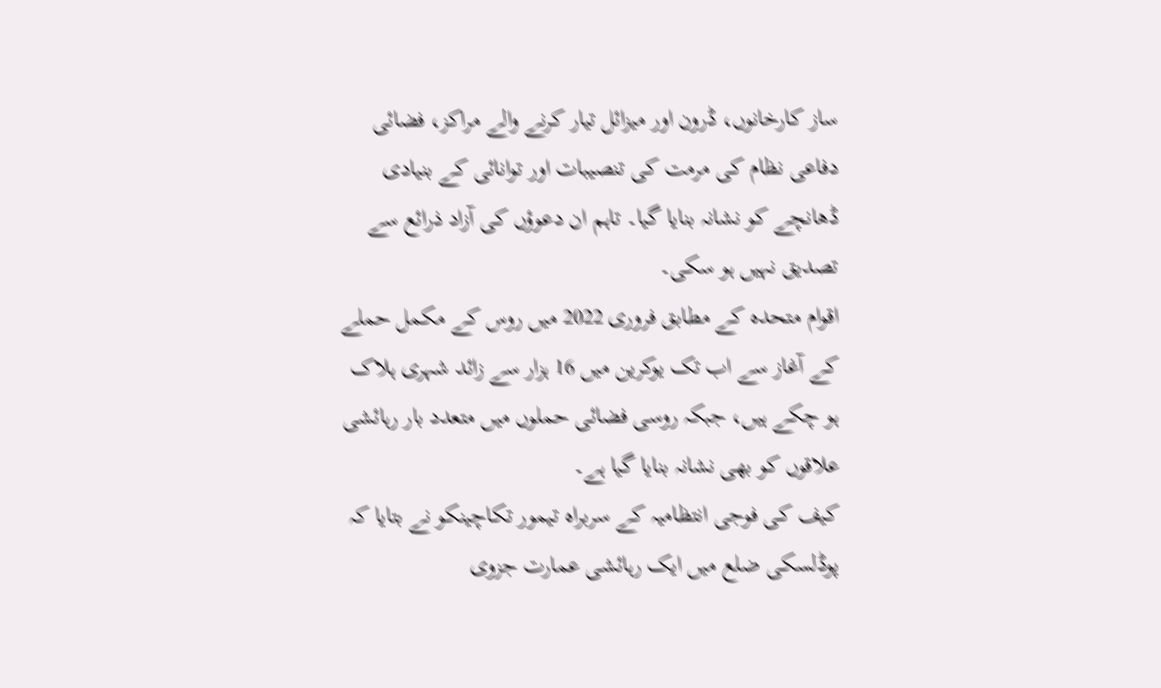ساز کارخانوں، ڈرون اور میزائل تیار کرنے والے مراکز، فضائی دفاعی نظام کی مرمت کی تنصیبات اور توانائی کے بنیادی ڈھانچے کو نشانہ بنایا گیا۔ تاہم ان دعوؤں کی آزاد ذرائع سے تصدیق نہیں ہو سکی۔
اقوام متحدہ کے مطابق فروری 2022 میں روس کے مکمل حملے کے آغاز سے اب تک یوکرین میں 16 ہزار سے زائد شہری ہلاک ہو چکے ہیں، جبکہ روسی فضائی حملوں میں متعدد بار رہائشی علاقوں کو بھی نشانہ بنایا گیا ہے۔
کیف کی فوجی انتظامیہ کے سربراہ تیمور تکاچینکو نے بتایا کہ پوڈلسکی ضلع میں ایک رہائشی عمارت جزوی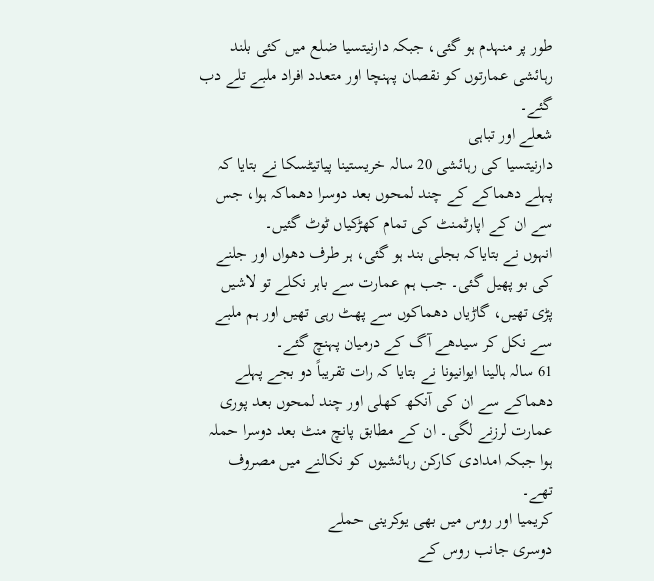طور پر منہدم ہو گئی، جبکہ دارنیتسیا ضلع میں کئی بلند رہائشی عمارتوں کو نقصان پہنچا اور متعدد افراد ملبے تلے دب گئے۔
شعلے اور تباہی
دارنیتسیا کی رہائشی 20 سالہ خریستینا پیاتیٹسکا نے بتایا کہ پہلے دھماکے کے چند لمحوں بعد دوسرا دھماکہ ہوا، جس سے ان کے اپارٹمنٹ کی تمام کھڑکیاں ٹوٹ گئیں۔
انہوں نے بتایاکہ بجلی بند ہو گئی، ہر طرف دھواں اور جلنے کی بو پھیل گئی۔ جب ہم عمارت سے باہر نکلے تو لاشیں پڑی تھیں، گاڑیاں دھماکوں سے پھٹ رہی تھیں اور ہم ملبے سے نکل کر سیدھے آگ کے درمیان پہنچ گئے۔
61 سالہ ہالینا ایوانیونا نے بتایا کہ رات تقریباً دو بجے پہلے دھماکے سے ان کی آنکھ کھلی اور چند لمحوں بعد پوری عمارت لرزنے لگی۔ ان کے مطابق پانچ منٹ بعد دوسرا حملہ ہوا جبکہ امدادی کارکن رہائشیوں کو نکالنے میں مصروف تھے۔
کریمیا اور روس میں بھی یوکرینی حملے
دوسری جانب روس کے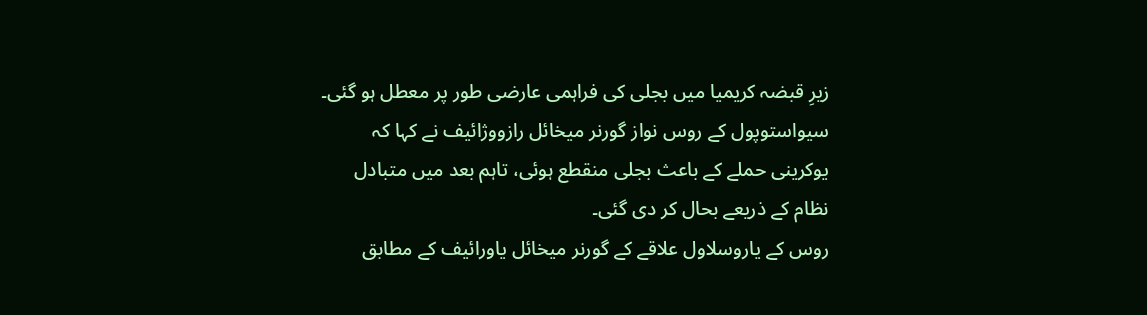زیرِ قبضہ کریمیا میں بجلی کی فراہمی عارضی طور پر معطل ہو گئی۔ سیواستوپول کے روس نواز گورنر میخائل رازووژائیف نے کہا کہ یوکرینی حملے کے باعث بجلی منقطع ہوئی، تاہم بعد میں متبادل نظام کے ذریعے بحال کر دی گئی۔
روس کے یاروسلاول علاقے کے گورنر میخائل یاورائیف کے مطابق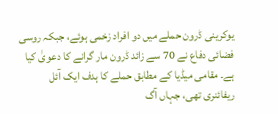یوکرینی ڈرون حملے میں دو افراد زخمی ہوئے، جبکہ روسی فضائی دفاع نے 70 سے زائد ڈرون مار گرانے کا دعویٰ کیا ہے۔ مقامی میڈیا کے مطابق حملے کا ہدف ایک آئل ریفائنری تھی، جہاں آگ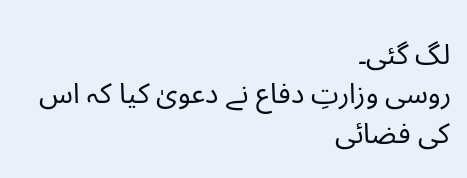لگ گئی۔
روسی وزارتِ دفاع نے دعویٰ کیا کہ اس کی فضائی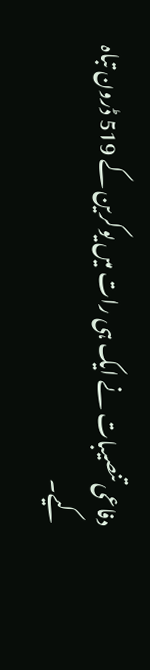دفاعی تنصیبات نے ایک ہی رات میں یوکرین کے 519 ڈرون تباہ کیے۔